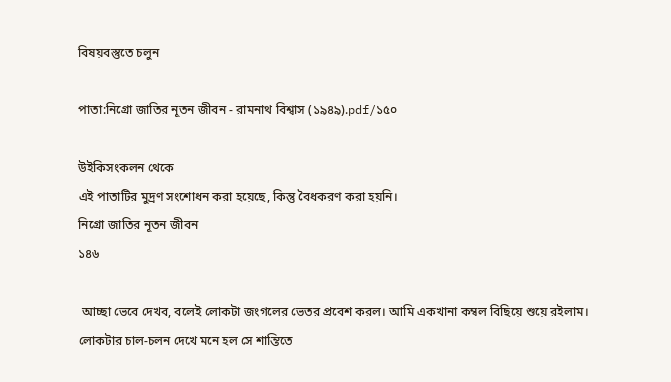বিষয়বস্তুতে চলুন

পাতা:নিগ্রো জাতির নূতন জীবন - রামনাথ বিশ্বাস (১৯৪৯).pdf/১৫০

উইকিসংকলন থেকে
এই পাতাটির মুদ্রণ সংশোধন করা হয়েছে, কিন্তু বৈধকরণ করা হয়নি।
নিগ্রো জাতির নূতন জীবন
১৪৬

 আচ্ছা ভেবে দেখব, বলেই লোকটা জংগলের ভেতর প্রবেশ করল। আমি একখানা কম্বল বিছিয়ে শুয়ে রইলাম। লোকটার চাল-চলন দেখে মনে হল সে শান্তিতে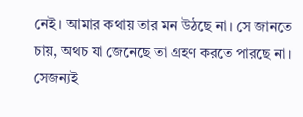নেই। আমার কথায় তার মন উঠছে না। সে জানতে চায়, অথচ যা জেনেছে তা গ্রহণ করতে পারছে না। সেজন্যই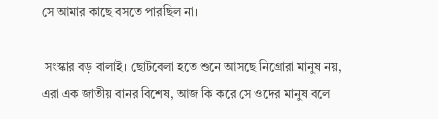সে আমার কাছে বসতে পারছিল না।

 সংস্কার বড় বালাই। ছোটবেলা হতে শুনে আসছে নিগ্রোরা মানুষ নয়, এরা এক জাতীয় বানর বিশেষ, আজ কি করে সে ওদের মানুষ বলে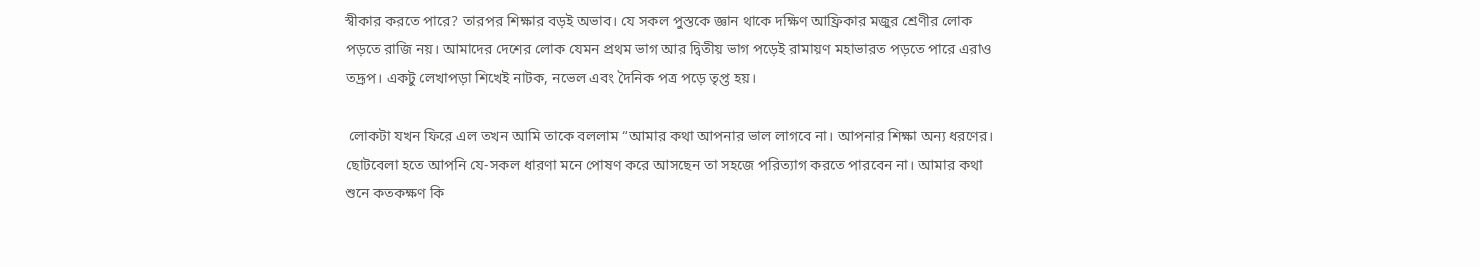স্বীকার করতে পারে? তারপর শিক্ষার বড়ই অভাব। যে সকল পুস্তকে জ্ঞান থাকে দক্ষিণ আফ্রিকার মজুর শ্রেণীর লোক পড়তে রাজি নয়। আমাদের দেশের লোক যেমন প্রথম ভাগ আর দ্বিতীয় ভাগ পড়েই রামায়ণ মহাভারত পড়তে পারে এরাও তদ্রূপ। একটু লেখাপড়া শিখেই নাটক, নভেল এবং দৈনিক পত্র পড়ে তৃপ্ত হয়।

 লোকটা যখন ফিরে এল তখন আমি তাকে বললাম “আমার কথা আপনার ভাল লাগবে না। আপনার শিক্ষা অন্য ধরণের। ছোটবেলা হতে আপনি যে-সকল ধারণা মনে পোষণ করে আসছেন তা সহজে পরিত্যাগ করতে পারবেন না। আমার কথা শুনে কতকক্ষণ কি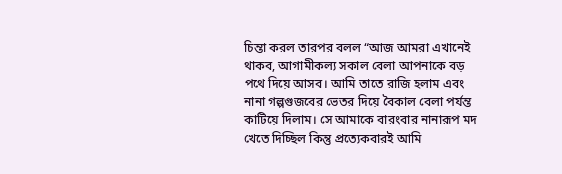চিন্তা করল তারপর বলল “আজ আমরা এখানেই থাকব, আগামীকল্য সকাল বেলা আপনাকে বড় পথে দিয়ে আসব। আমি তাতে রাজি হলাম এবং নানা গল্পগুজবের ভেতর দিয়ে বৈকাল বেলা পর্যন্ত কাটিয়ে দিলাম। সে আমাকে বারংবার নানারূপ মদ খেতে দিচ্ছিল কিন্তু প্রত্যেকবারই আমি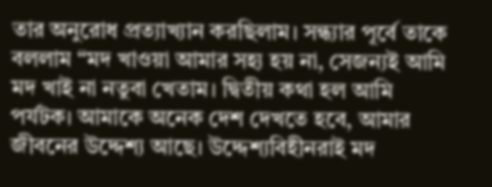তার অনুরোধ প্রত্যাখ্যান করছিলাম। সন্ধ্যার পূর্বে তাকে বললাম “মদ খাওয়া আমার সহ্য হয় না, সেজন্যই আমি মদ খাই না নতুবা খেতাম। দ্বিতীয় কথা হল আমি পর্যটক। আমাকে অনেক দেশ দেখতে হবে, আমার জীবনের উদ্দেশ্য আছে। উদ্দেশ্যবিহীনরাই মদ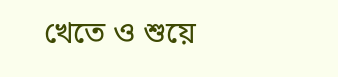খেতে ও শুয়ে